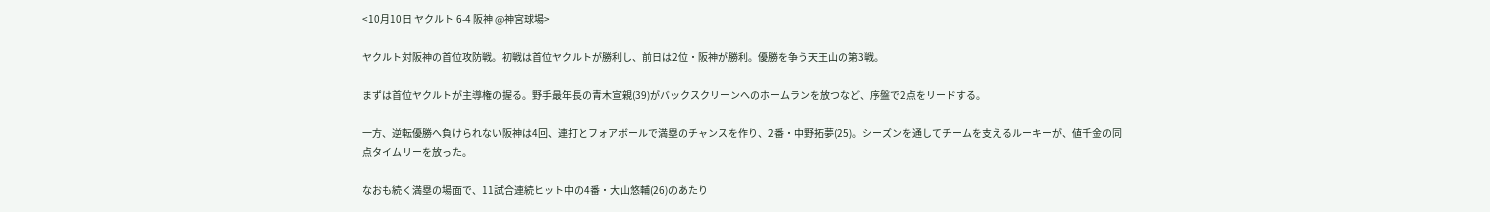<10月10日 ヤクルト 6-4 阪神 @神宮球場>

ヤクルト対阪神の首位攻防戦。初戦は首位ヤクルトが勝利し、前日は2位・阪神が勝利。優勝を争う天王山の第3戦。

まずは首位ヤクルトが主導権の握る。野手最年長の青木宣親(39)がバックスクリーンへのホームランを放つなど、序盤で2点をリードする。

一方、逆転優勝へ負けられない阪神は4回、連打とフォアボールで満塁のチャンスを作り、2番・中野拓夢(25)。シーズンを通してチームを支えるルーキーが、値千金の同点タイムリーを放った。

なおも続く満塁の場面で、11試合連続ヒット中の4番・大山悠輔(26)のあたり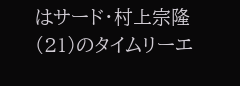はサード・村上宗隆(21)のタイムリーエ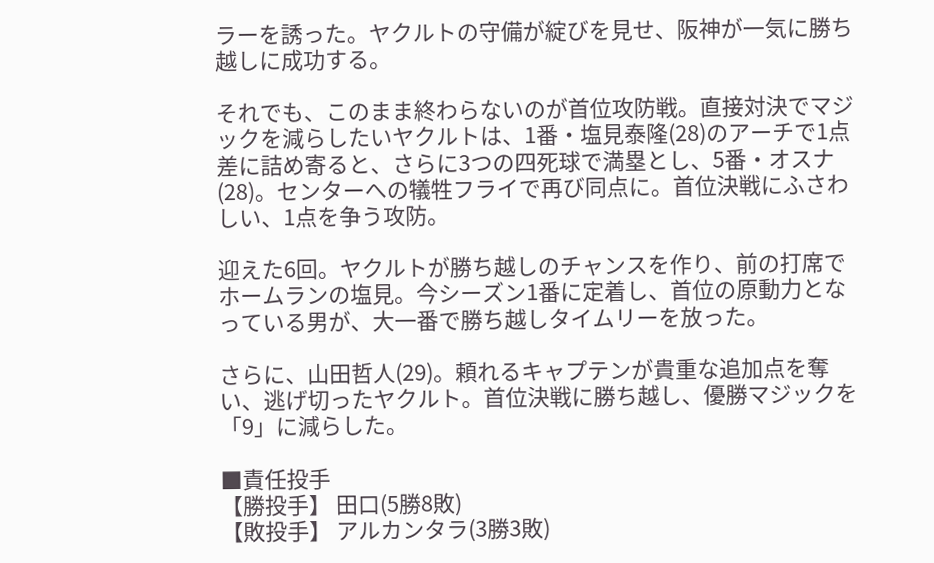ラーを誘った。ヤクルトの守備が綻びを見せ、阪神が一気に勝ち越しに成功する。

それでも、このまま終わらないのが首位攻防戦。直接対決でマジックを減らしたいヤクルトは、1番・塩見泰隆(28)のアーチで1点差に詰め寄ると、さらに3つの四死球で満塁とし、5番・オスナ(28)。センターへの犠牲フライで再び同点に。首位決戦にふさわしい、1点を争う攻防。

迎えた6回。ヤクルトが勝ち越しのチャンスを作り、前の打席でホームランの塩見。今シーズン1番に定着し、首位の原動力となっている男が、大一番で勝ち越しタイムリーを放った。

さらに、山田哲人(29)。頼れるキャプテンが貴重な追加点を奪い、逃げ切ったヤクルト。首位決戦に勝ち越し、優勝マジックを「9」に減らした。

■責任投手
【勝投手】 田口(5勝8敗)
【敗投手】 アルカンタラ(3勝3敗)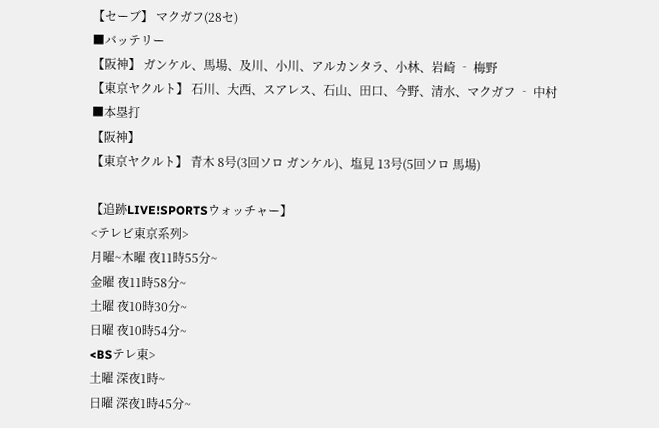【セーブ】 マクガフ(28セ)
■バッテリー
【阪神】 ガンケル、馬場、及川、小川、アルカンタラ、小林、岩崎 ‐ 梅野
【東京ヤクルト】 石川、大西、スアレス、石山、田口、今野、清水、マクガフ ‐ 中村
■本塁打
【阪神】
【東京ヤクルト】 青木 8号(3回ソロ ガンケル)、塩見 13号(5回ソロ 馬場)

【追跡LIVE!SPORTSウォッチャー】
<テレビ東京系列>
月曜~木曜 夜11時55分~
金曜 夜11時58分~
土曜 夜10時30分~
日曜 夜10時54分~
<BSテレ東>
土曜 深夜1時~
日曜 深夜1時45分~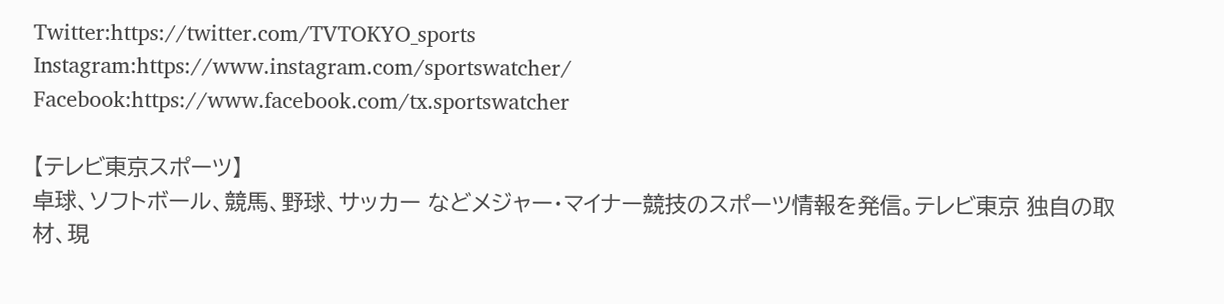Twitter:https://twitter.com/TVTOKYO_sports
Instagram:https://www.instagram.com/sportswatcher/
Facebook:https://www.facebook.com/tx.sportswatcher

【テレビ東京スポーツ】
卓球、ソフトボール、競馬、野球、サッカー などメジャー・マイナー競技のスポーツ情報を発信。テレビ東京 独自の取材、現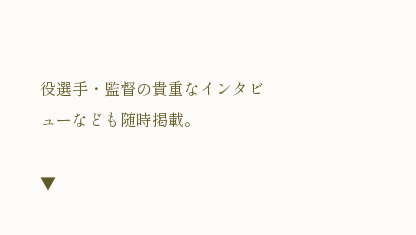役選手・監督の貴重なインタビューなども随時掲載。

▼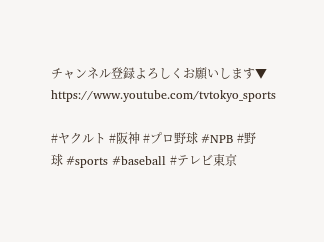チャンネル登録よろしくお願いします▼
https://www.youtube.com/tvtokyo_sports

#ヤクルト #阪神 #プロ野球 #NPB #野球 #sports #baseball #テレビ東京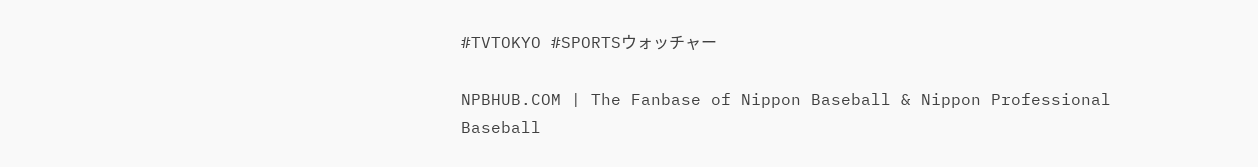#TVTOKYO #SPORTSウォッチャー

NPBHUB.COM | The Fanbase of Nippon Baseball & Nippon Professional Baseball